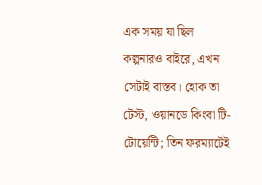এক সময় যা ছিল কল্পনারও বাইরে, এখন সেটাই বাস্তব। হোক তা টেস্ট, ওয়ানডে কিংবা টি-টোয়েন্টি; তিন ফরম্যাটেই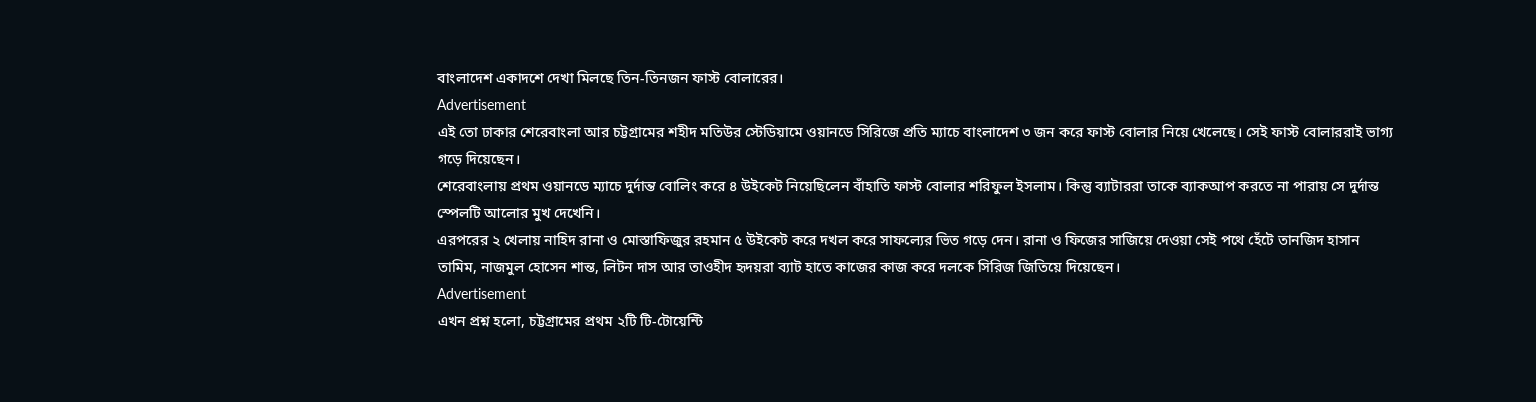বাংলাদেশ একাদশে দেখা মিলছে তিন-তিনজন ফাস্ট বোলারের।
Advertisement
এই তো ঢাকার শেরেবাংলা আর চট্টগ্রামের শহীদ মতিউর স্টেডিয়ামে ওয়ানডে সিরিজে প্রতি ম্যাচে বাংলাদেশ ৩ জন করে ফাস্ট বোলার নিয়ে খেলেছে। সেই ফাস্ট বোলাররাই ভাগ্য গড়ে দিয়েছেন।
শেরেবাংলায় প্রথম ওয়ানডে ম্যাচে দুর্দান্ত বোলিং করে ৪ উইকেট নিয়েছিলেন বাঁহাতি ফাস্ট বোলার শরিফুল ইসলাম। কিন্তু ব্যাটাররা তাকে ব্যাকআপ করতে না পারায় সে দুর্দান্ত স্পেলটি আলোর মুখ দেখেনি।
এরপরের ২ খেলায় নাহিদ রানা ও মোস্তাফিজুর রহমান ৫ উইকেট করে দখল করে সাফল্যের ভিত গড়ে দেন। রানা ও ফিজের সাজিয়ে দেওয়া সেই পথে হেঁটে তানজিদ হাসান তামিম, নাজমুল হোসেন শান্ত, লিটন দাস আর তাওহীদ হৃদয়রা ব্যাট হাতে কাজের কাজ করে দলকে সিরিজ জিতিয়ে দিয়েছেন।
Advertisement
এখন প্রশ্ন হলো, চট্টগ্রামের প্রথম ২টি টি-টোয়েন্টি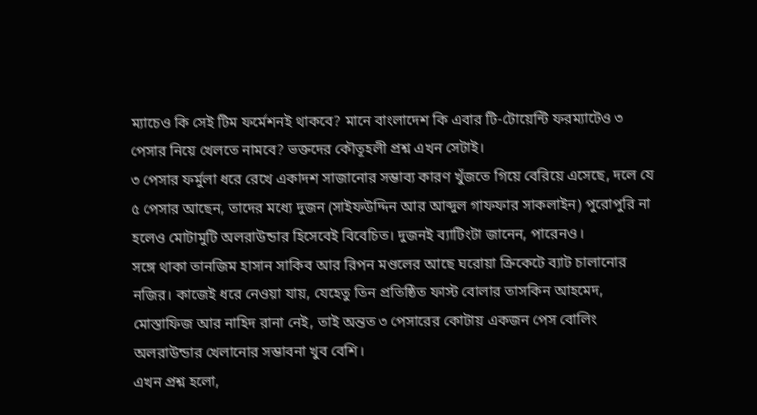ম্যাচেও কি সেই টিম ফর্মেশনই থাকবে? মানে বাংলাদেশ কি এবার টি-টোয়েন্টি ফরম্যাটেও ৩ পেসার নিয়ে খেলতে নামবে? ভক্তদের কৌতূহলী প্রশ্ন এখন সেটাই।
৩ পেসার ফর্মুলা ধরে রেখে একাদশ সাজানোর সম্ভাব্য কারণ খুঁজতে গিয়ে বেরিয়ে এসেছে, দলে যে ৫ পেসার আছেন, তাদের মধ্যে দুজন (সাইফউদ্দিন আর আব্দুল গাফফার সাকলাইন) পুরোপুরি না হলেও মোটামুটি অলরাউন্ডার হিসেবেই বিবেচিত। দুজনই ব্যাটিংটা জানেন, পারেনও।
সঙ্গে থাকা তানজিম হাসান সাকিব আর রিপন মণ্ডলের আছে ঘরোয়া ক্রিকেটে ব্যাট চালানোর নজির। কাজেই ধরে নেওয়া যায়, যেহেতু তিন প্রতিষ্ঠিত ফাস্ট বোলার তাসকিন আহমেদ, মোস্তাফিজ আর নাহিদ রানা নেই, তাই অন্তত ৩ পেসারের কোটায় একজন পেস বোলিং অলরাউন্ডার খেলানোর সম্ভাবনা খুব বেশি।
এখন প্রশ্ন হলো,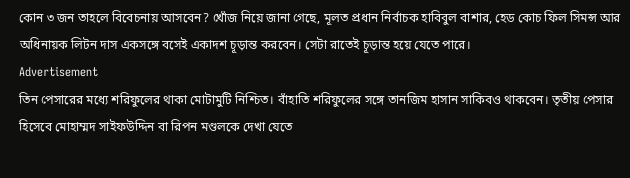কোন ৩ জন তাহলে বিবেচনায় আসবেন? খোঁজ নিয়ে জানা গেছে, মূলত প্রধান নির্বাচক হাবিবুল বাশার, হেড কোচ ফিল সিমন্স আর অধিনায়ক লিটন দাস একসঙ্গে বসেই একাদশ চূড়ান্ত করবেন। সেটা রাতেই চূড়ান্ত হয়ে যেতে পারে।
Advertisement
তিন পেসারের মধ্যে শরিফুলের থাকা মোটামুটি নিশ্চিত। বাঁহাতি শরিফুলের সঙ্গে তানজিম হাসান সাকিবও থাকবেন। তৃতীয় পেসার হিসেবে মোহাম্মদ সাইফউদ্দিন বা রিপন মণ্ডলকে দেখা যেতে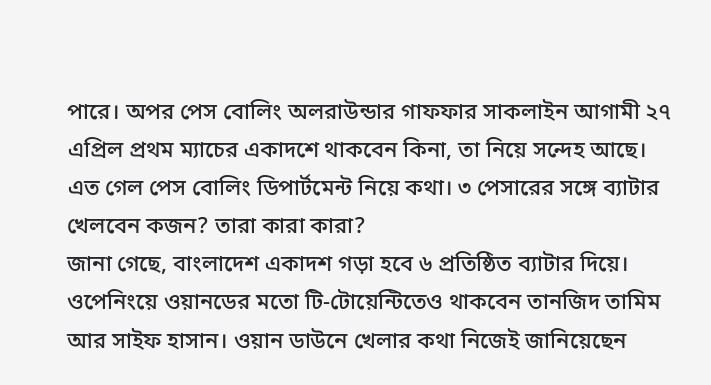পারে। অপর পেস বোলিং অলরাউন্ডার গাফফার সাকলাইন আগামী ২৭ এপ্রিল প্রথম ম্যাচের একাদশে থাকবেন কিনা, তা নিয়ে সন্দেহ আছে।
এত গেল পেস বোলিং ডিপার্টমেন্ট নিয়ে কথা। ৩ পেসারের সঙ্গে ব্যাটার খেলবেন কজন? তারা কারা কারা?
জানা গেছে, বাংলাদেশ একাদশ গড়া হবে ৬ প্রতিষ্ঠিত ব্যাটার দিয়ে। ওপেনিংয়ে ওয়ানডের মতো টি-টোয়েন্টিতেও থাকবেন তানজিদ তামিম আর সাইফ হাসান। ওয়ান ডাউনে খেলার কথা নিজেই জানিয়েছেন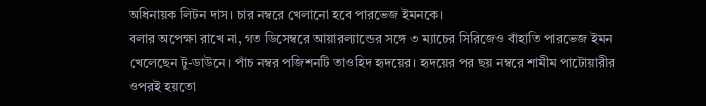অধিনায়ক লিটন দাস। চার নম্বরে খেলানো হবে পারভেজ ইমনকে।
বলার অপেক্ষা রাখে না, গত ডিসেম্বরে আয়ারল্যান্ডের সঙ্গে ৩ ম্যাচের সিরিজেও বাঁহাতি পারভেজ ইমন খেলেছেন টু-ডাউনে। পাঁচ নম্বর পজিশনটি তাওহিদ হৃদয়ের। হৃদয়ের পর ছয় নম্বরে শামীম পাটোয়ারীর ওপরই হয়তো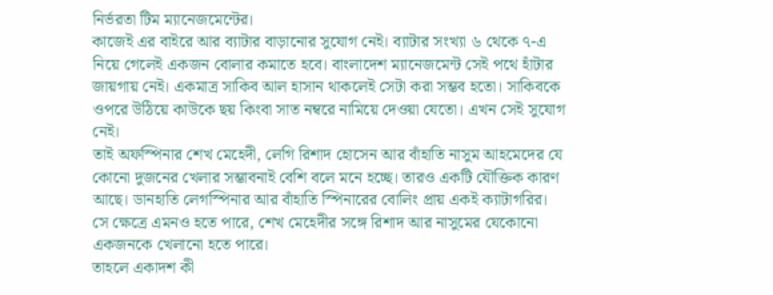নির্ভরতা টিম ম্যানেজমেন্টের।
কাজেই এর বাইরে আর ব্যাটার বাড়ানোর সুযোগ নেই। ব্যাটার সংখ্যা ৬ থেকে ৭-এ নিয়ে গেলেই একজন বোলার কমাতে হবে। বাংলাদেশ ম্যানেজমেন্ট সেই পথে হাঁটার জায়গায় নেই। একমাত্র সাকিব আল হাসান থাকলেই সেটা করা সম্ভব হতো। সাকিবকে ওপরে উঠিয়ে কাউকে ছয় কিংবা সাত নম্বরে নামিয়ে দেওয়া যেতো। এখন সেই সুযোগ নেই।
তাই অফস্পিনার শেখ মেহেদী, লেগি রিশাদ হোসেন আর বাঁহাতি নাসুম আহমেদের যে কোনো দুজনের খেলার সম্ভাবনাই বেশি বলে মনে হচ্ছে। তারও একটি যৌক্তিক কারণ আছে। ডানহাতি লেগস্পিনার আর বাঁহাতি স্পিনারের বোলিং প্রায় একই ক্যাটাগরির। সে ক্ষেত্রে এমনও হতে পারে, শেখ মেহেদীর সঙ্গে রিশাদ আর নাসুমের যেকোনো একজনকে খেলানো হতে পারে।
তাহলে একাদশ কী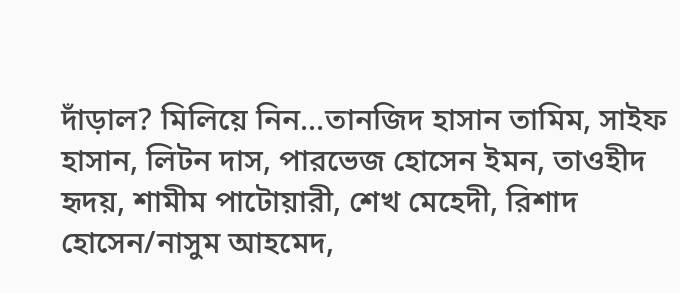দাঁড়াল? মিলিয়ে নিন...তানজিদ হাসান তামিম, সাইফ হাসান, লিটন দাস, পারভেজ হোসেন ইমন, তাওহীদ হৃদয়, শামীম পাটোয়ারী, শেখ মেহেদী, রিশাদ হোসেন/নাসুম আহমেদ,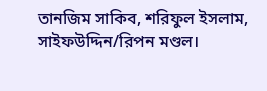তানজিম সাকিব, শরিফুল ইসলাম, সাইফউদ্দিন/রিপন মণ্ডল।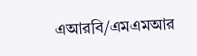এআরবি/এমএমআর